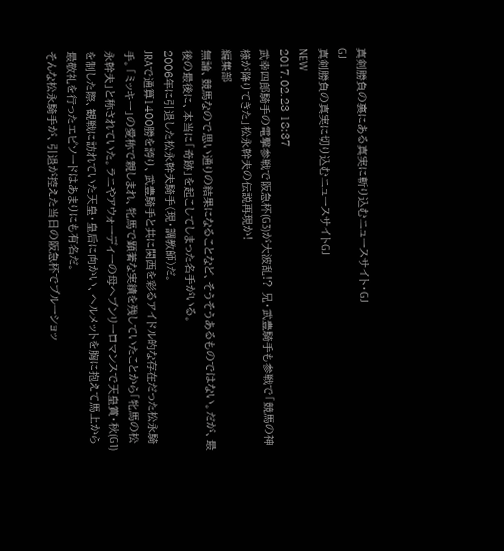真剣勝負の裏にある真実に斬り込むニュースサイト・GJ
GJ
真剣勝負の真実に切り込むニュースサイトGJ
NEW
2017.02.23 18:37
武幸四郎騎手の電撃参戦で阪急杯(G3)が大波乱!? 兄・武豊騎手も参戦で「競馬の神様が降りてきた」松永幹夫の伝説再現か!
編集部
無論、競馬なので思い通りの結果になることなど、そうそうあるものではない。だが、最後の最後に、本当に「奇跡」を起こしてしまった名手がいる。
2006年に引退した松永幹夫騎手(現・調教師)だ。
JRAで通算1400勝を誇り、武豊騎手と共に関西を彩るアイドル的な存在だった松永騎手。「ミッキー」の愛称で親しまれ、牝馬で顕著な実績を残していたことから「牝馬の松永幹夫」と称されていた。ラニやアウォーディーの母ヘブンリーロマンスで天皇賞・秋(G1)を制した際、観戦に訪れていた天皇・皇后に向かい、ヘルメットを胸に抱えて馬上から最敬礼を行ったエピソードはあまりにも有名だ。
そんな松永騎手が、引退が控えた当日の阪急杯でブルーショッ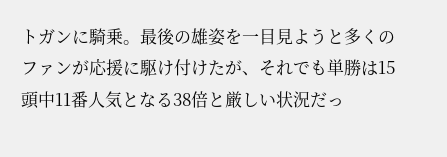トガンに騎乗。最後の雄姿を一目見ようと多くのファンが応援に駆け付けたが、それでも単勝は15頭中11番人気となる38倍と厳しい状況だっ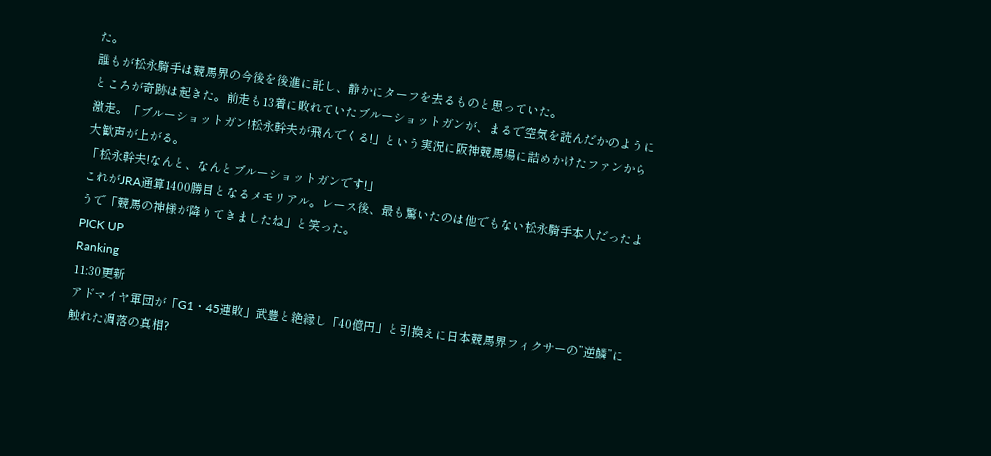た。
誰もが松永騎手は競馬界の今後を後進に託し、静かにターフを去るものと思っていた。
ところが奇跡は起きた。前走も13着に敗れていたブルーショットガンが、まるで空気を読んだかのように激走。「ブルーショットガン!松永幹夫が飛んでくる!」という実況に阪神競馬場に詰めかけたファンから大歓声が上がる。
「松永幹夫!なんと、なんとブルーショットガンです!」
これがJRA通算1400勝目となるメモリアル。レース後、最も驚いたのは他でもない松永騎手本人だったようで「競馬の神様が降りてきましたね」と笑った。
PICK UP
Ranking
11:30更新
アドマイヤ軍団が「G1・45連敗」武豊と絶縁し「40億円」と引換えに日本競馬界フィクサーの”逆鱗”に触れた凋落の真相?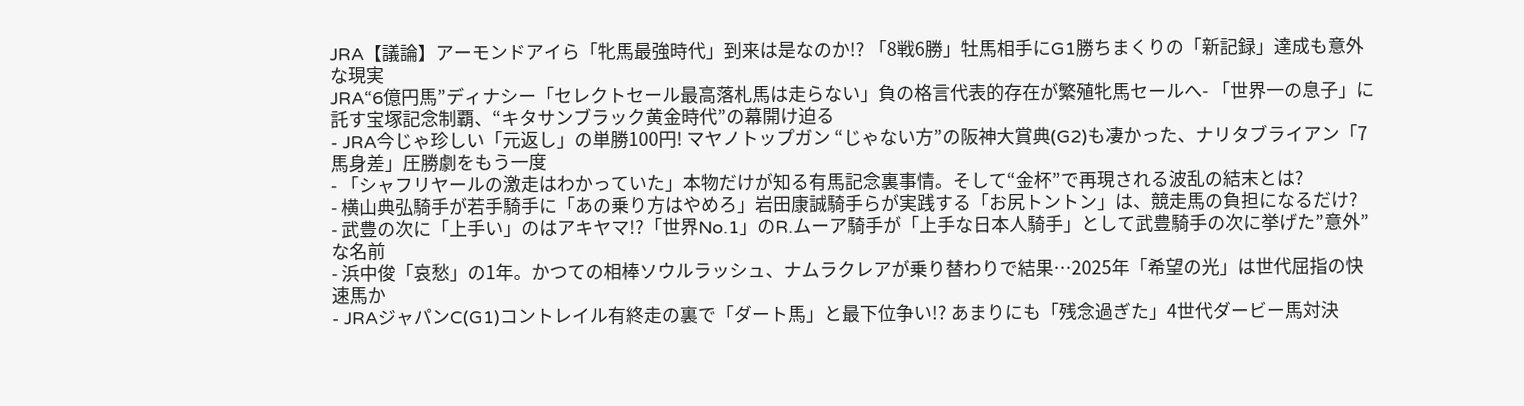JRA【議論】アーモンドアイら「牝馬最強時代」到来は是なのか!? 「8戦6勝」牡馬相手にG1勝ちまくりの「新記録」達成も意外な現実
JRA“6億円馬”ディナシー「セレクトセール最高落札馬は走らない」負の格言代表的存在が繁殖牝馬セールへ- 「世界一の息子」に託す宝塚記念制覇、“キタサンブラック黄金時代”の幕開け迫る
- JRA今じゃ珍しい「元返し」の単勝100円! マヤノトップガン “じゃない方”の阪神大賞典(G2)も凄かった、ナリタブライアン「7馬身差」圧勝劇をもう一度
- 「シャフリヤールの激走はわかっていた」本物だけが知る有馬記念裏事情。そして“金杯”で再現される波乱の結末とは?
- 横山典弘騎手が若手騎手に「あの乗り方はやめろ」岩田康誠騎手らが実践する「お尻トントン」は、競走馬の負担になるだけ?
- 武豊の次に「上手い」のはアキヤマ!?「世界No.1」のR.ムーア騎手が「上手な日本人騎手」として武豊騎手の次に挙げた”意外”な名前
- 浜中俊「哀愁」の1年。かつての相棒ソウルラッシュ、ナムラクレアが乗り替わりで結果…2025年「希望の光」は世代屈指の快速馬か
- JRAジャパンC(G1)コントレイル有終走の裏で「ダート馬」と最下位争い!? あまりにも「残念過ぎた」4世代ダービー馬対決